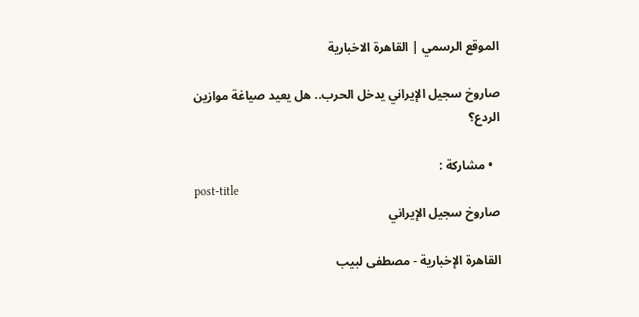الموقع الرسمي | القاهرة الاخبارية

صاروخ سجيل الإيراني يدخل الحرب.. هل يعيد صياغة موازين الردع؟

  • مشاركة :
post-title
صاروخ سجيل الإيراني

القاهرة الإخبارية - مصطفى لبيب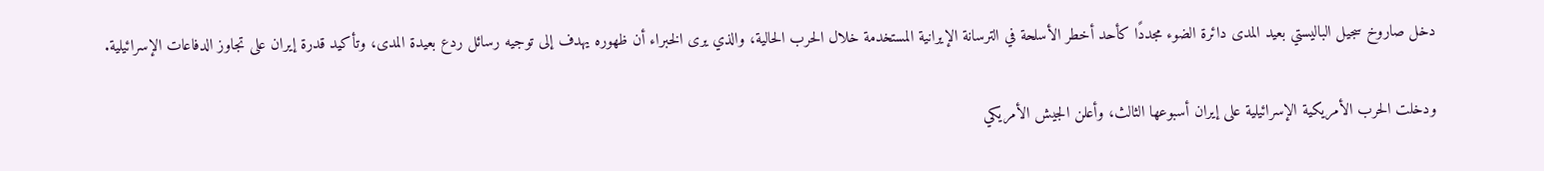دخل صاروخ سجيل الباليستي بعيد المدى دائرة الضوء مجددًا كأحد أخطر الأسلحة في الترسانة الإيرانية المستخدمة خلال الحرب الحالية، والذي يرى الخبراء أن ظهوره يهدف إلى توجيه رسائل ردع بعيدة المدى، وتأكيد قدرة إيران على تجاوز الدفاعات الإسرائيلية.

ودخلت الحرب الأمريكية الإسرائيلية على إيران أسبوعها الثالث، وأعلن الجيش الأمريكي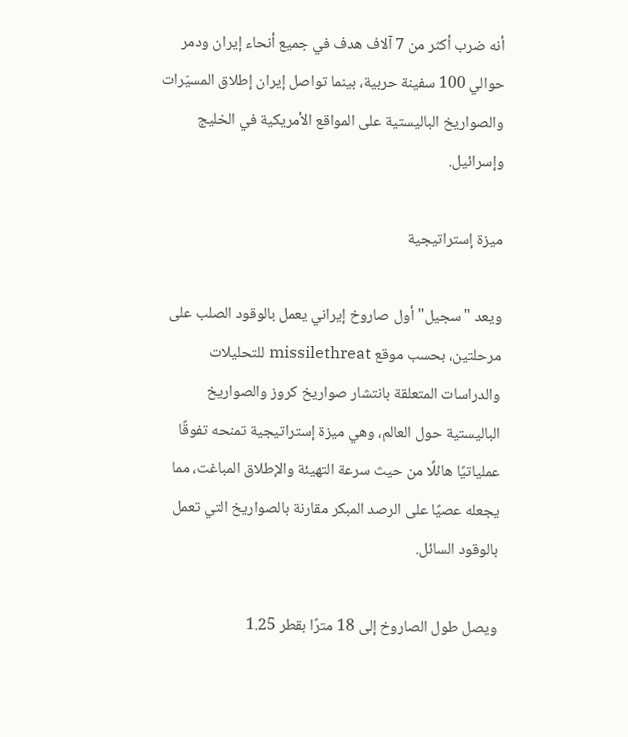أنه ضرب أكثر من 7 آلاف هدف في جميع أنحاء إيران ودمر حوالي 100 سفينة حربية، بينما تواصل إيران إطلاق المسيّرات والصواريخ الباليستية على المواقع الأمريكية في الخليج وإسرائيل.

ميزة إستراتيجية

ويعد "سجيل" أول صاروخ إيراني يعمل بالوقود الصلب على مرحلتين، بحسب موقع missilethreat للتحليلات والدراسات المتعلقة بانتشار صواريخ كروز والصواريخ الباليستية حول العالم، وهي ميزة إستراتيجية تمنحه تفوقًا عملياتيًا هائلًا من حيث سرعة التهيئة والإطلاق المباغت، مما يجعله عصيًا على الرصد المبكر مقارنة بالصواريخ التي تعمل بالوقود السائل.

ويصل طول الصاروخ إلى 18 مترًا بقطر 1.25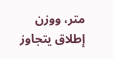متر، ووزن إطلاق يتجاوز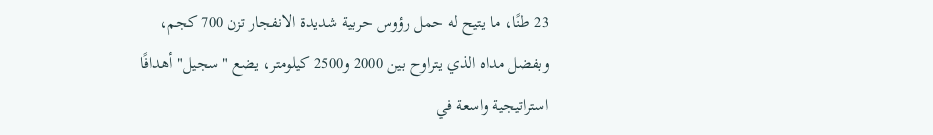23 طنًا، ما يتيح له حمل رؤوس حربية شديدة الانفجار تزن 700 كجم، وبفضل مداه الذي يتراوح بين 2000 و2500 كيلومتر، يضع "سجيل" أهدافًا استراتيجية واسعة في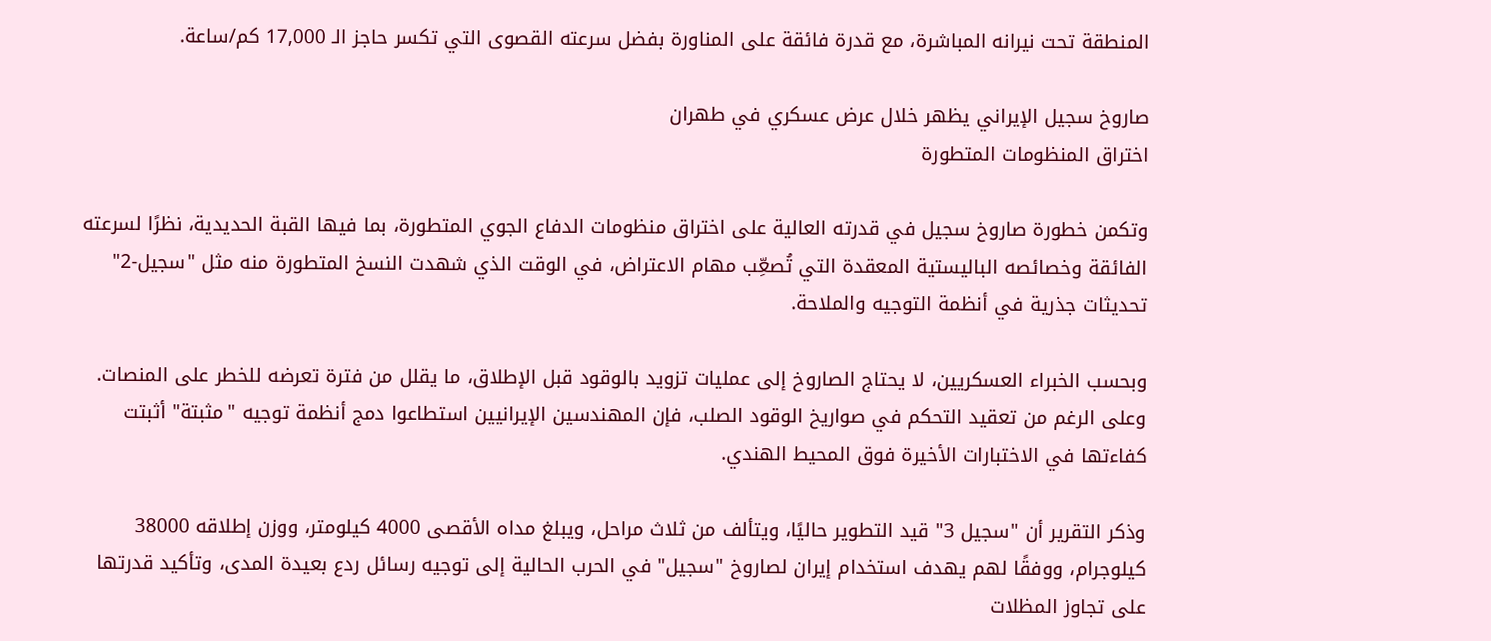المنطقة تحت نيرانه المباشرة، مع قدرة فائقة على المناورة بفضل سرعته القصوى التي تكسر حاجز الـ 17,000 كم/ساعة.

صاروخ سجيل الإيراني يظهر خلال عرض عسكري في طهران
اختراق المنظومات المتطورة

وتكمن خطورة صاروخ سجيل في قدرته العالية على اختراق منظومات الدفاع الجوي المتطورة، بما فيها القبة الحديدية، نظرًا لسرعته الفائقة وخصائصه الباليستية المعقدة التي تُصعِّب مهام الاعتراض، في الوقت الذي شهدت النسخ المتطورة منه مثل "سجيل-2" تحديثات جذرية في أنظمة التوجيه والملاحة.

وبحسب الخبراء العسكريين، لا يحتاج الصاروخ إلى عمليات تزويد بالوقود قبل الإطلاق، ما يقلل من فترة تعرضه للخطر على المنصات. وعلى الرغم من تعقيد التحكم في صواريخ الوقود الصلب، فإن المهندسين الإيرانيين استطاعوا دمج أنظمة توجيه "مثبتة" أثبتت كفاءتها في الاختبارات الأخيرة فوق المحيط الهندي.

وذكر التقرير أن "سجيل 3" قيد التطوير حاليًا، ويتألف من ثلاث مراحل، ويبلغ مداه الأقصى 4000 كيلومتر، ووزن إطلاقه 38000 كيلوجرام، ووفقًا لهم يهدف استخدام إيران لصاروخ "سجيل" في الحرب الحالية إلى توجيه رسائل ردع بعيدة المدى، وتأكيد قدرتها على تجاوز المظلات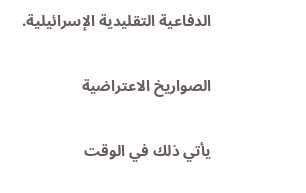الدفاعية التقليدية الإسرائيلية.

الصواريخ الاعتراضية

يأتي ذلك في الوقت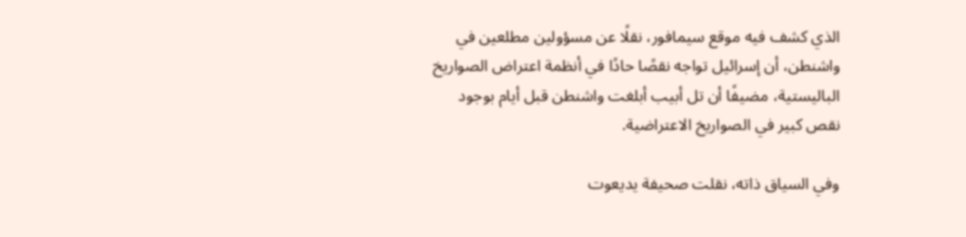الذي كشف فيه موقع سيمافور، نقلًا عن مسؤولين مطلعين في واشنطن، أن إسرائيل تواجه نقصًا حادًا في أنظمة اعتراض الصواريخ الباليستية، مضيفًا أن تل أبيب أبلغت واشنطن قبل أيام بوجود نقص كبير في الصواريخ الاعتراضية.

وفي السياق ذاته، نقلت صحيفة يديعوت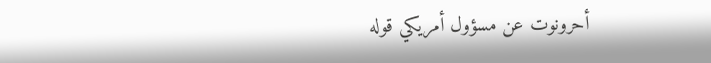أحرونوت عن مسؤول أمريكي قوله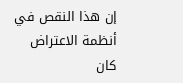إن هذا النقص في أنظمة الاعتراض كان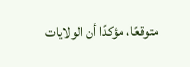متوقعًا، مؤكدًا أن الولايات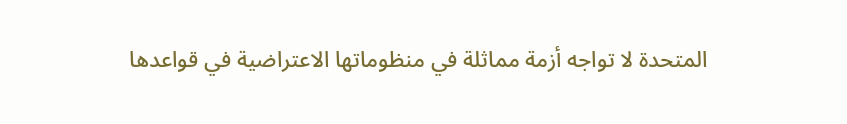المتحدة لا تواجه أزمة مماثلة في منظوماتها الاعتراضية في قواعدها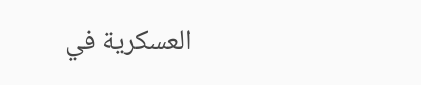العسكرية في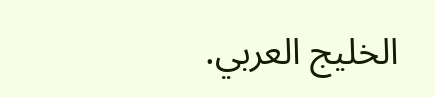الخليج العربي.